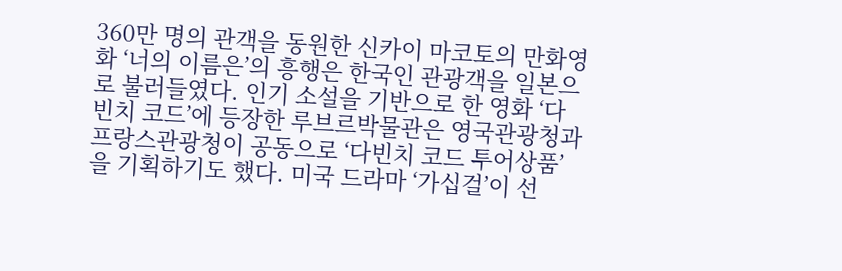360만 명의 관객을 동원한 신카이 마코토의 만화영화 ‘너의 이름은’의 흥행은 한국인 관광객을 일본으로 불러들였다. 인기 소설을 기반으로 한 영화 ‘다빈치 코드’에 등장한 루브르박물관은 영국관광청과 프랑스관광청이 공동으로 ‘다빈치 코드 투어상품’을 기획하기도 했다. 미국 드라마 ‘가십걸’이 선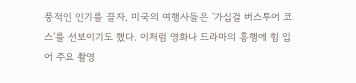풍적인 인기를 끌자, 미국의 여행사들은 ‘가십걸 버스투어 코스’를 선보이기도 했다. 이처럼 영화나 드라마의 흥행에 힘 입어 주요 촬영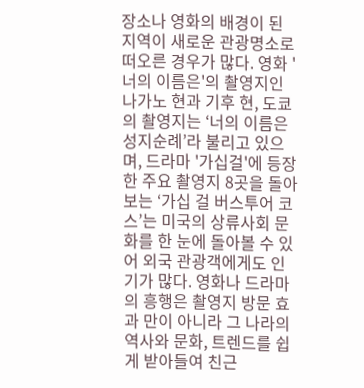장소나 영화의 배경이 된 지역이 새로운 관광명소로 떠오른 경우가 많다. 영화 '너의 이름은'의 촬영지인 나가노 현과 기후 현, 도쿄의 촬영지는 ‘너의 이름은 성지순례’라 불리고 있으며, 드라마 '가십걸'에 등장한 주요 촬영지 8곳을 돌아보는 ‘가십 걸 버스투어 코스’는 미국의 상류사회 문화를 한 눈에 돌아볼 수 있어 외국 관광객에게도 인기가 많다. 영화나 드라마의 흥행은 촬영지 방문 효과 만이 아니라 그 나라의 역사와 문화, 트렌드를 쉽게 받아들여 친근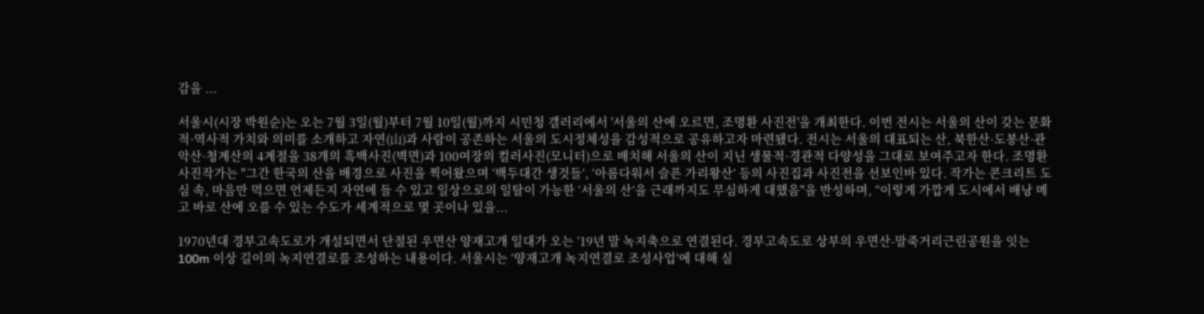감을 ...

서울시(시장 박원순)는 오는 7월 3일(월)부터 7월 10일(월)까지 시민청 갤러리에서 '서울의 산에 오르면, 조명환 사진전'을 개최한다. 이번 전시는 서울의 산이 갖는 문화적·역사적 가치와 의미를 소개하고 자연(山)과 사람이 공존하는 서울의 도시정체성을 감성적으로 공유하고자 마련됐다. 전시는 서울의 대표되는 산, 북한산·도봉산·관악산·청계산의 4계절을 38개의 흑백사진(벽면)과 100여장의 컬러사진(모니터)으로 배치해 서울의 산이 지닌 생물적·경관적 다양성을 그대로 보여주고자 한다. 조명환 사진작가는 "그간 한국의 산을 배경으로 사진을 찍어왔으며 ‘백두대간 생것들’, ‘아름다워서 슬픈 가리왕산’ 등의 사진집과 사진전을 선보인바 있다. 작가는 콘크리트 도심 속, 마음만 먹으면 언제든지 자연에 들 수 있고 일상으로의 일탈이 가능한 ‘서울의 산’을 근래까지도 무심하게 대했음"을 반성하며, “이렇게 가깝게 도시에서 배낭 메고 바로 산에 오를 수 있는 수도가 세계적으로 몇 곳이나 있을...

1970년대 경부고속도로가 개설되면서 단절된 우면산 양재고개 일대가 오는 ‘19년 말 녹지축으로 연결된다. 경부고속도로 상부의 우면산-말죽거리근린공원을 잇는 100m 이상 길이의 녹지연결로를 조성하는 내용이다. 서울시는 ‘양재고개 녹지연결로 조성사업’에 대해 실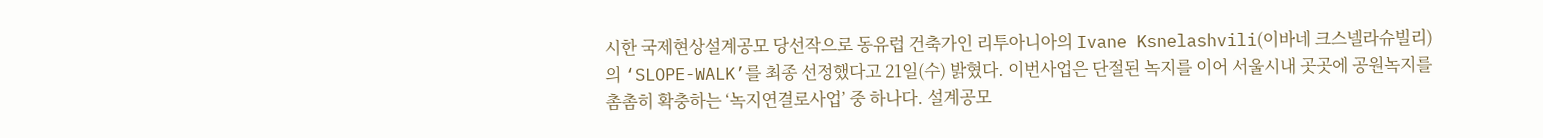시한 국제현상설계공모 당선작으로 동유럽 건축가인 리투아니아의 Ivane Ksnelashvili(이바네 크스넬라슈빌리)의 ‘SLOPE-WALK’를 최종 선정했다고 21일(수) 밝혔다. 이번사업은 단절된 녹지를 이어 서울시내 곳곳에 공원녹지를 촘촘히 확충하는 ‘녹지연결로사업’ 중 하나다. 설계공모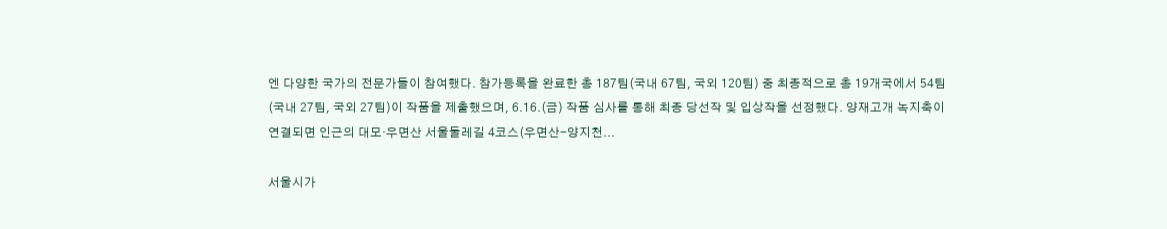엔 다양한 국가의 전문가들이 참여했다. 참가등록을 완료한 총 187팀(국내 67팀, 국외 120팀) 중 최종적으로 총 19개국에서 54팀(국내 27팀, 국외 27팀)이 작품을 제출했으며, 6.16.(금) 작품 심사를 통해 최종 당선작 및 입상작을 선정했다. 양재고개 녹지축이 연결되면 인근의 대모‧우면산 서울둘레길 4코스(우면산-양지천...

서울시가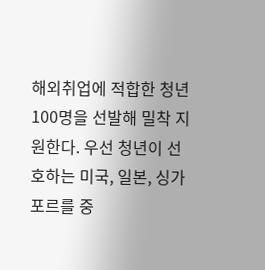해외취업에 적합한 청년 100명을 선발해 밀착 지원한다. 우선 청년이 선호하는 미국, 일본, 싱가포르를 중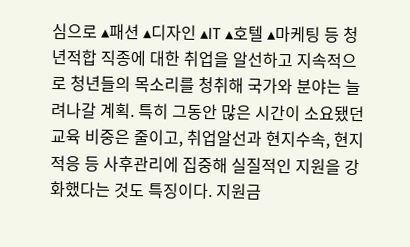심으로 ▴패션 ▴디자인 ▴IT ▴호텔 ▴마케팅 등 청년적합 직종에 대한 취업을 알선하고 지속적으로 청년들의 목소리를 청취해 국가와 분야는 늘려나갈 계획. 특히 그동안 많은 시간이 소요됐던 교육 비중은 줄이고, 취업알선과 현지수속, 현지적응 등 사후관리에 집중해 실질적인 지원을 강화했다는 것도 특징이다. 지원금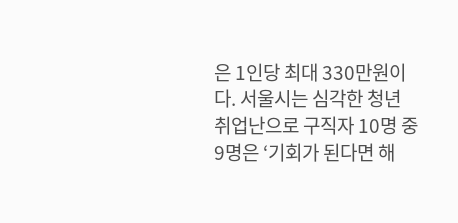은 1인당 최대 330만원이다. 서울시는 심각한 청년 취업난으로 구직자 10명 중 9명은 ‘기회가 된다면 해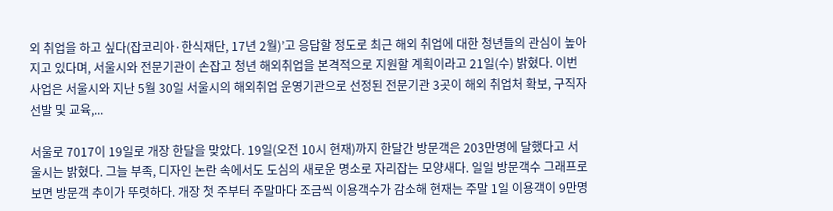외 취업을 하고 싶다(잡코리아·한식재단, 17년 2월)’고 응답할 정도로 최근 해외 취업에 대한 청년들의 관심이 높아지고 있다며, 서울시와 전문기관이 손잡고 청년 해외취업을 본격적으로 지원할 계획이라고 21일(수) 밝혔다. 이번 사업은 서울시와 지난 5월 30일 서울시의 해외취업 운영기관으로 선정된 전문기관 3곳이 해외 취업처 확보, 구직자 선발 및 교육,...

서울로 7017이 19일로 개장 한달을 맞았다. 19일(오전 10시 현재)까지 한달간 방문객은 203만명에 달했다고 서울시는 밝혔다. 그늘 부족, 디자인 논란 속에서도 도심의 새로운 명소로 자리잡는 모양새다. 일일 방문객수 그래프로 보면 방문객 추이가 뚜렷하다. 개장 첫 주부터 주말마다 조금씩 이용객수가 감소해 현재는 주말 1일 이용객이 9만명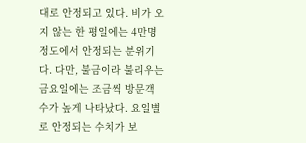대로 안정되고 있다. 비가 오지 않는 한 평일에는 4만명 정도에서 안정되는 분위기다. 다만, 불금이라 불리우는 금요일에는 조금씩 방문객수가 높게 나타났다. 요일별로 안정되는 수치가 보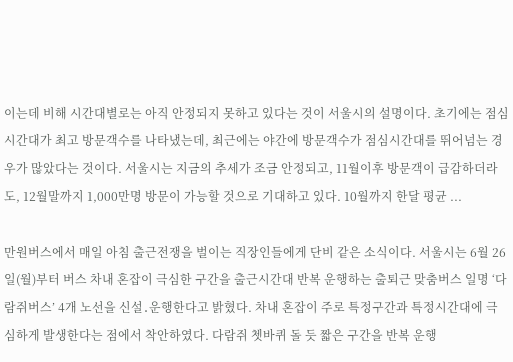이는데 비해 시간대별로는 아직 안정되지 못하고 있다는 것이 서울시의 설명이다. 초기에는 점심시간대가 최고 방문객수를 나타냈는데, 최근에는 야간에 방문객수가 점심시간대를 뛰어넘는 경우가 많았다는 것이다. 서울시는 지금의 추세가 조금 안정되고, 11월이후 방문객이 급감하더라도, 12월말까지 1,000만명 방문이 가능할 것으로 기대하고 있다. 10월까지 한달 평균 ...

만원버스에서 매일 아침 출근전쟁을 벌이는 직장인들에게 단비 같은 소식이다. 서울시는 6월 26일(월)부터 버스 차내 혼잡이 극심한 구간을 출근시간대 반복 운행하는 출퇴근 맞춤버스 일명 ‘다람쥐버스’ 4개 노선을 신설․운행한다고 밝혔다. 차내 혼잡이 주로 특정구간과 특정시간대에 극심하게 발생한다는 점에서 착안하였다. 다람쥐 쳇바퀴 돌 듯 짧은 구간을 반복 운행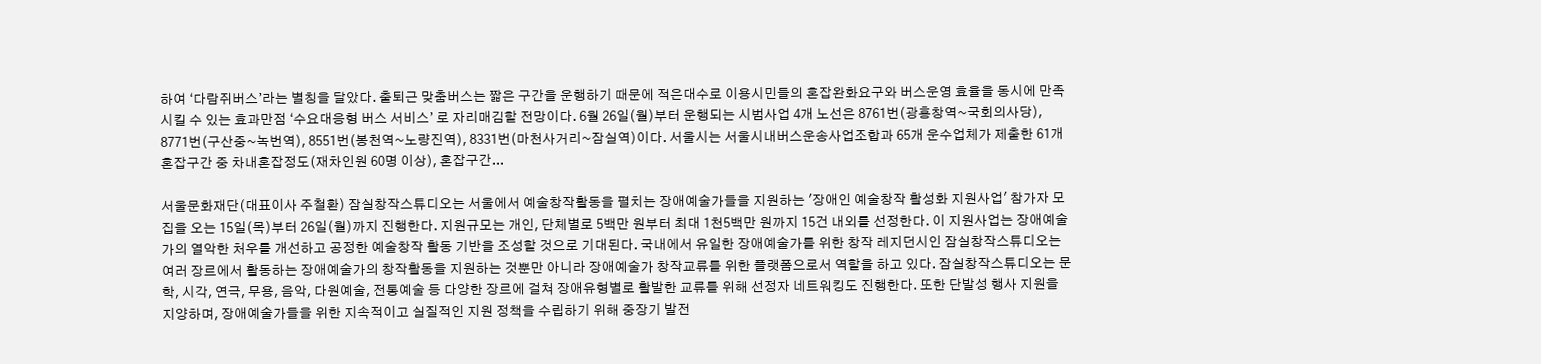하여 ‘다람쥐버스’라는 별칭을 달았다. 출퇴근 맞춤버스는 짧은 구간을 운행하기 때문에 적은대수로 이용시민들의 혼잡완화요구와 버스운영 효율을 동시에 만족시킬 수 있는 효과만점 ‘수요대응형 버스 서비스’ 로 자리매김할 전망이다. 6월 26일(월)부터 운행되는 시범사업 4개 노선은 8761번(광흥창역~국회의사당), 8771번(구산중~녹번역), 8551번(봉천역~노량진역), 8331번(마천사거리~잠실역)이다. 서울시는 서울시내버스운송사업조합과 65개 운수업체가 제출한 61개 혼잡구간 중 차내혼잡정도(재차인원 60명 이상), 혼잡구간...

서울문화재단(대표이사 주철환) 잠실창작스튜디오는 서울에서 예술창작활동을 펼치는 장애예술가들을 지원하는 '장애인 예술창작 활성화 지원사업' 참가자 모집을 오는 15일(목)부터 26일(월)까지 진행한다. 지원규모는 개인, 단체별로 5백만 원부터 최대 1천5백만 원까지 15건 내외를 선정한다. 이 지원사업는 장애예술가의 열악한 처우를 개선하고 공정한 예술창작 활동 기반을 조성할 것으로 기대된다. 국내에서 유일한 장애예술가를 위한 창작 레지던시인 잠실창작스튜디오는 여러 장르에서 활동하는 장애예술가의 창작활동을 지원하는 것뿐만 아니라 장애예술가 창작교류를 위한 플랫폼으로서 역할을 하고 있다. 잠실창작스튜디오는 문학, 시각, 연극, 무용, 음악, 다원예술, 전통예술 등 다양한 장르에 걸쳐 장애유형별로 활발한 교류를 위해 선정자 네트워킹도 진행한다. 또한 단발성 행사 지원을 지양하며, 장애예술가들을 위한 지속적이고 실질적인 지원 정책을 수립하기 위해 중장기 발전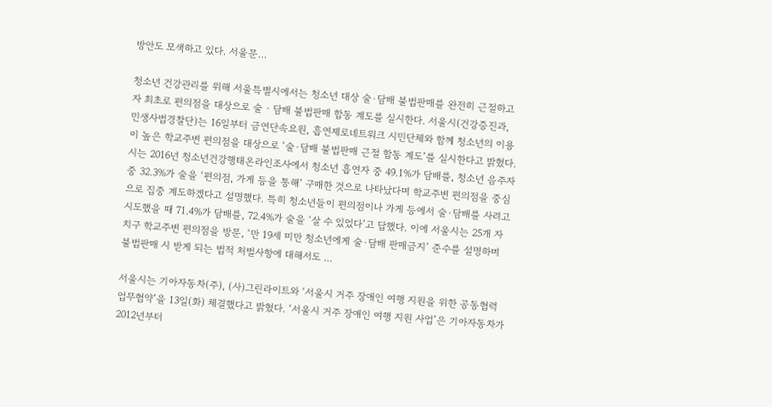방안도 모색하고 있다. 서울문...

청소년 건강관리를 위해 서울특별시에서는 청소년 대상 술·담배 불법판매를 완전히 근절하고자 최초로 편의점을 대상으로 술‧담배 불법판매 합동 계도를 실시한다. 서울시(건강증진과, 민생사법경찰단)는 16일부터 금연단속요원, 흡연제로네트워크 시민단체와 함께 청소년의 이용이 높은 학교주변 편의점을 대상으로 ‘술·담배 불법판매 근절 합동 계도’를 실시한다고 밝혔다. 시는 2016년 청소년건강행태온라인조사에서 청소년 흡연자 중 49.1%가 담배를, 청소년 음주자 중 32.3%가 술을 ‘편의점, 가게 등을 통해’ 구매한 것으로 나타났다며 학교주변 편의점을 중심으로 집중 계도하겠다고 설명했다. 특히 청소년들이 편의점이나 가게 등에서 술·담배를 사려고 시도했을 때 71.4%가 담배를, 72.4%가 술을 ‘살 수 있었다’고 답했다. 이에 서울시는 25개 자치구 학교주변 편의점을 방문, ‘만 19세 미만 청소년에게 술·담배 판매금지’ 준수를 설명하며 불법판매 시 받게 되는 법적 처벌사항에 대해서도 ...

서울시는 기아자동차(주), (사)그린라이트와 ‘서울시 거주 장애인 여행 지원을 위한 공동협력 업무협약’을 13일(화) 체결했다고 밝혔다. ‘서울시 거주 장애인 여행 지원 사업’은 기아자동차가 2012년부터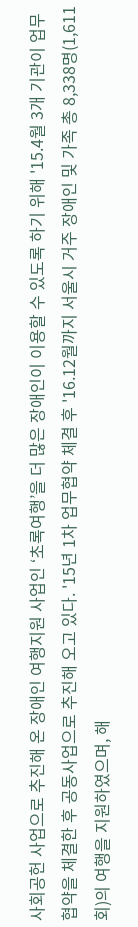사회공헌 사업으로 추진해 온 장애인 여행지원 사업인 ‘초록여행’을 더 많은 장애인이 이용할 수 있도록 하기 위해 '15.4월 3개 기관이 업무협약을 체결한 후 공동사업으로 추진해 오고 있다. '15년 1차 업무협약 체결 후 '16.12월까지 서울시 거주 장애인 및 가족 총 8,338명(1,611회)의 여행을 지원하였으며, 해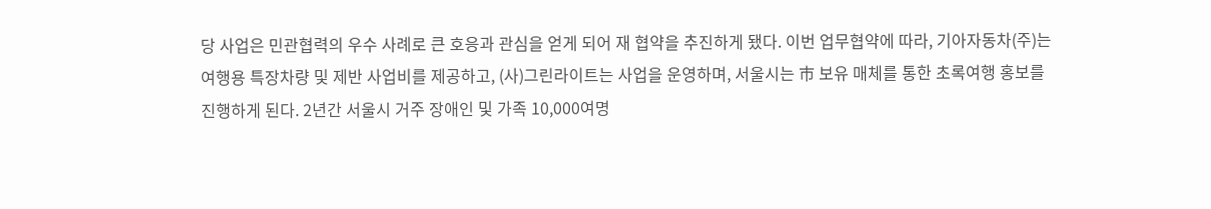당 사업은 민관협력의 우수 사례로 큰 호응과 관심을 얻게 되어 재 협약을 추진하게 됐다. 이번 업무협약에 따라, 기아자동차(주)는 여행용 특장차량 및 제반 사업비를 제공하고, (사)그린라이트는 사업을 운영하며, 서울시는 市 보유 매체를 통한 초록여행 홍보를 진행하게 된다. 2년간 서울시 거주 장애인 및 가족 10,000여명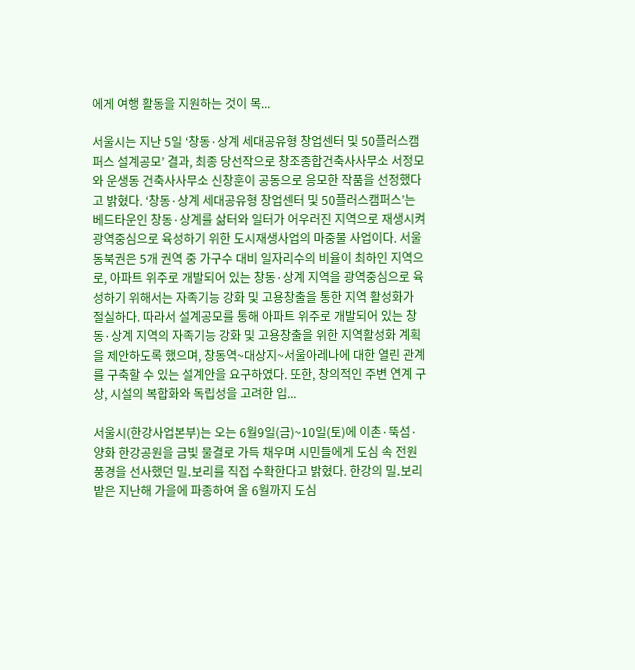에게 여행 활동을 지원하는 것이 목...

서울시는 지난 5일 ‘창동·상계 세대공유형 창업센터 및 50플러스캠퍼스 설계공모’ 결과, 최종 당선작으로 창조종합건축사사무소 서정모와 운생동 건축사사무소 신창훈이 공동으로 응모한 작품을 선정했다고 밝혔다. ‘창동·상계 세대공유형 창업센터 및 50플러스캠퍼스’는 베드타운인 창동·상계를 삶터와 일터가 어우러진 지역으로 재생시켜 광역중심으로 육성하기 위한 도시재생사업의 마중물 사업이다. 서울 동북권은 5개 권역 중 가구수 대비 일자리수의 비율이 최하인 지역으로, 아파트 위주로 개발되어 있는 창동·상계 지역을 광역중심으로 육성하기 위해서는 자족기능 강화 및 고용창출을 통한 지역 활성화가 절실하다. 따라서 설계공모를 통해 아파트 위주로 개발되어 있는 창동·상계 지역의 자족기능 강화 및 고용창출을 위한 지역활성화 계획을 제안하도록 했으며, 창동역~대상지~서울아레나에 대한 열린 관계를 구축할 수 있는 설계안을 요구하였다. 또한, 창의적인 주변 연계 구상, 시설의 복합화와 독립성을 고려한 입...

서울시(한강사업본부)는 오는 6월9일(금)~10일(토)에 이촌·뚝섬·양화 한강공원을 금빛 물결로 가득 채우며 시민들에게 도심 속 전원풍경을 선사했던 밀․보리를 직접 수확한다고 밝혔다. 한강의 밀․보리밭은 지난해 가을에 파종하여 올 6월까지 도심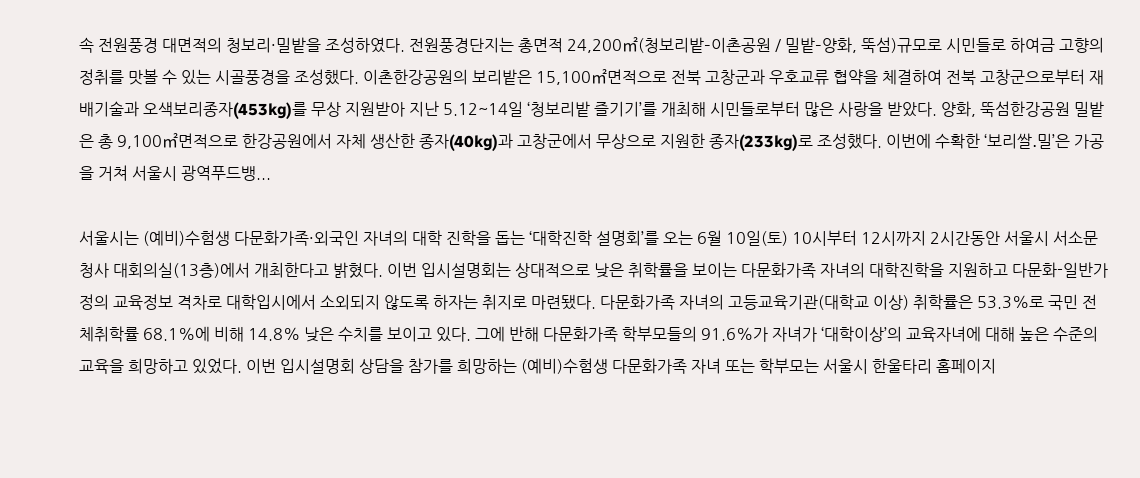속 전원풍경 대면적의 청보리·밀밭을 조성하였다. 전원풍경단지는 총면적 24,200㎡(청보리밭–이촌공원 / 밀밭–양화, 뚝섬)규모로 시민들로 하여금 고향의 정취를 맛볼 수 있는 시골풍경을 조성했다. 이촌한강공원의 보리밭은 15,100㎡면적으로 전북 고창군과 우호교류 협약을 체결하여 전북 고창군으로부터 재배기술과 오색보리종자(453kg)를 무상 지원받아 지난 5.12~14일 ‘청보리밭 즐기기’를 개최해 시민들로부터 많은 사랑을 받았다. 양화, 뚝섬한강공원 밀밭은 총 9,100㎡면적으로 한강공원에서 자체 생산한 종자(40kg)과 고창군에서 무상으로 지원한 종자(233kg)로 조성했다. 이번에 수확한 ‘보리쌀․밀’은 가공을 거쳐 서울시 광역푸드뱅...

서울시는 (예비)수험생 다문화가족·외국인 자녀의 대학 진학을 돕는 ‘대학진학 설명회’를 오는 6월 10일(토) 10시부터 12시까지 2시간동안 서울시 서소문청사 대회의실(13층)에서 개최한다고 밝혔다. 이번 입시설명회는 상대적으로 낮은 취학률을 보이는 다문화가족 자녀의 대학진학을 지원하고 다문화-일반가정의 교육정보 격차로 대학입시에서 소외되지 않도록 하자는 취지로 마련됐다. 다문화가족 자녀의 고등교육기관(대학교 이상) 취학률은 53.3%로 국민 전체취학률 68.1%에 비해 14.8% 낮은 수치를 보이고 있다. 그에 반해 다문화가족 학부모들의 91.6%가 자녀가 ‘대학이상’의 교육자녀에 대해 높은 수준의 교육을 희망하고 있었다. 이번 입시설명회 상담을 참가를 희망하는 (예비)수험생 다문화가족 자녀 또는 학부모는 서울시 한울타리 홈페이지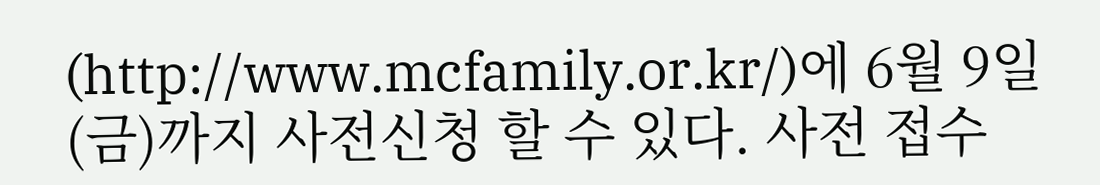(http://www.mcfamily.or.kr/)에 6월 9일(금)까지 사전신청 할 수 있다. 사전 접수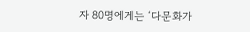자 80명에게는 ‘다문화가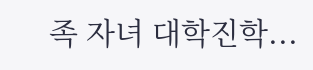족 자녀 대학진학...